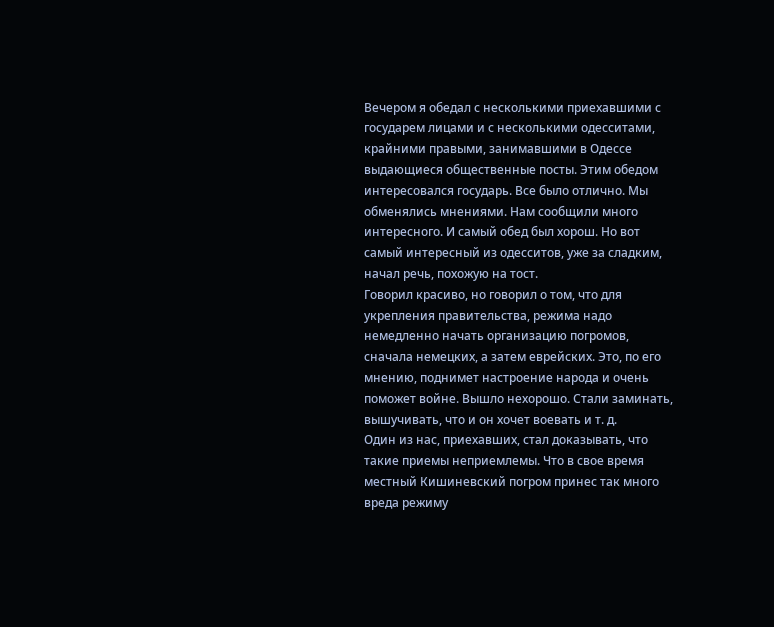Вечером я обедал с несколькими приехавшими с государем лицами и с несколькими одесситами, крайними правыми, занимавшими в Одессе выдающиеся общественные посты. Этим обедом интересовался государь. Все было отлично. Мы обменялись мнениями. Нам сообщили много интересного. И самый обед был хорош. Но вот самый интересный из одесситов, уже за сладким, начал речь, похожую на тост.
Говорил красиво, но говорил о том, что для укрепления правительства, режима надо немедленно начать организацию погромов, сначала немецких, а затем еврейских. Это, по его мнению, поднимет настроение народа и очень поможет войне. Вышло нехорошо. Стали заминать, вышучивать, что и он хочет воевать и т. д.
Один из нас, приехавших, стал доказывать, что такие приемы неприемлемы. Что в свое время местный Кишиневский погром принес так много вреда режиму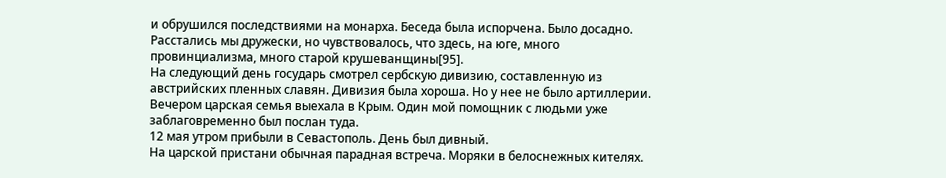и обрушился последствиями на монарха. Беседа была испорчена. Было досадно. Расстались мы дружески, но чувствовалось, что здесь, на юге, много провинциализма, много старой крушеванщины[95].
На следующий день государь смотрел сербскую дивизию, составленную из австрийских пленных славян. Дивизия была хороша. Но у нее не было артиллерии.
Вечером царская семья выехала в Крым. Один мой помощник с людьми уже заблаговременно был послан туда.
12 мая утром прибыли в Севастополь. День был дивный.
На царской пристани обычная парадная встреча. Моряки в белоснежных кителях.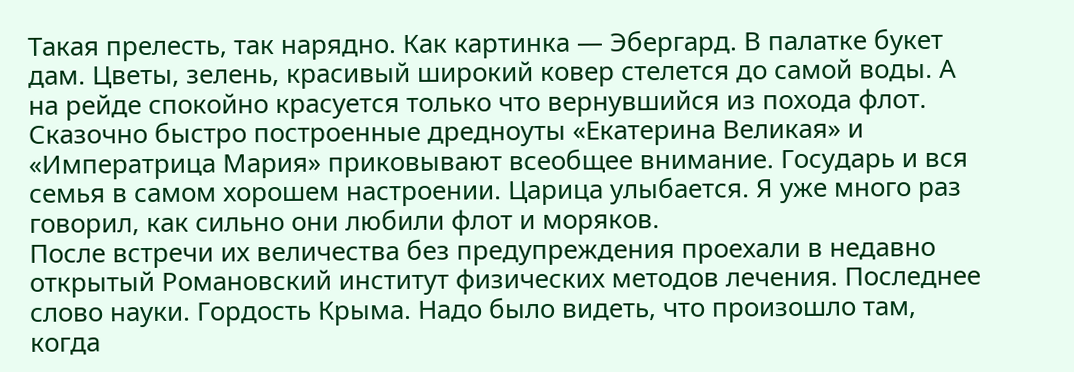Такая прелесть, так нарядно. Как картинка — Эбергард. В палатке букет дам. Цветы, зелень, красивый широкий ковер стелется до самой воды. А на рейде спокойно красуется только что вернувшийся из похода флот. Сказочно быстро построенные дредноуты «Екатерина Великая» и «Императрица Мария» приковывают всеобщее внимание. Государь и вся семья в самом хорошем настроении. Царица улыбается. Я уже много раз говорил, как сильно они любили флот и моряков.
После встречи их величества без предупреждения проехали в недавно открытый Романовский институт физических методов лечения. Последнее слово науки. Гордость Крыма. Надо было видеть, что произошло там, когда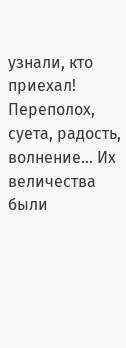узнали, кто приехал! Переполох, суета, радость, волнение… Их величества были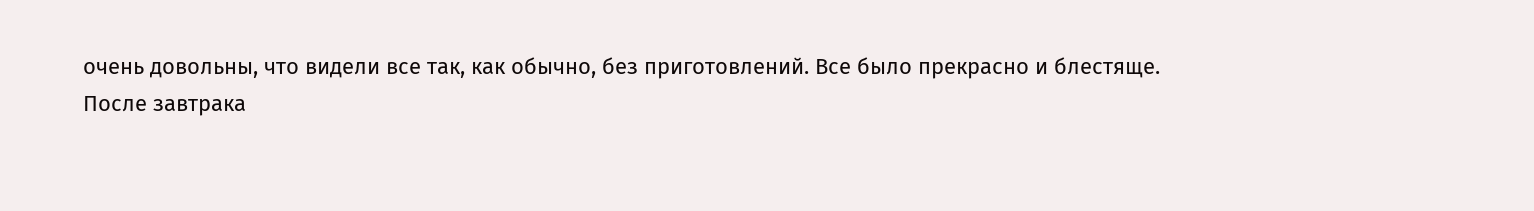очень довольны, что видели все так, как обычно, без приготовлений. Все было прекрасно и блестяще.
После завтрака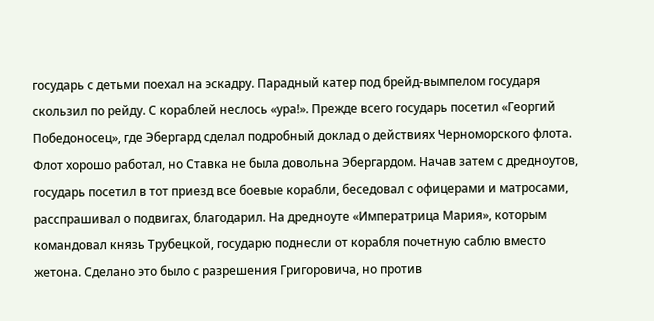государь с детьми поехал на эскадру. Парадный катер под брейд-вымпелом государя скользил по рейду. С кораблей неслось «ура!». Прежде всего государь посетил «Георгий Победоносец», где Эбергард сделал подробный доклад о действиях Черноморского флота. Флот хорошо работал, но Ставка не была довольна Эбергардом. Начав затем с дредноутов, государь посетил в тот приезд все боевые корабли, беседовал с офицерами и матросами, расспрашивал о подвигах, благодарил. На дредноуте «Императрица Мария», которым командовал князь Трубецкой, государю поднесли от корабля почетную саблю вместо жетона. Сделано это было с разрешения Григоровича, но против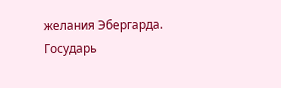желания Эбергарда. Государь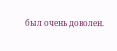был очень доволен.